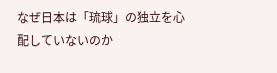なぜ日本は「琉球」の独立を心配していないのか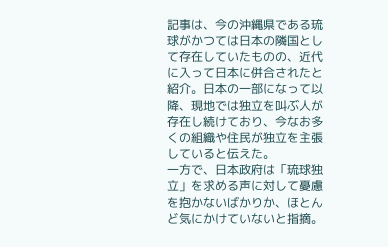記事は、今の沖縄県である琉球がかつては日本の隣国として存在していたものの、近代に入って日本に併合されたと紹介。日本の一部になって以降、現地では独立を叫ぶ人が存在し続けており、今なお多くの組織や住民が独立を主張していると伝えた。
一方で、日本政府は「琉球独立」を求める声に対して憂慮を抱かないばかりか、ほとんど気にかけていないと指摘。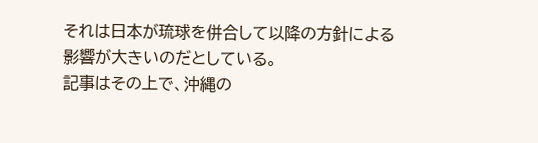それは日本が琉球を併合して以降の方針による影響が大きいのだとしている。
記事はその上で、沖縄の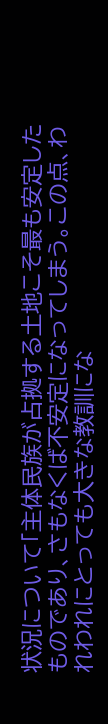状況について「主体民族が占拠する土地こそ最も安定したものであり、さもなくば不安定になってしまう。この点、われわれにとっても大きな教訓にな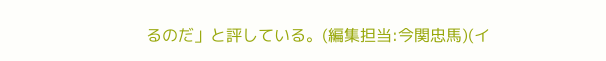るのだ」と評している。(編集担当:今関忠馬)(イ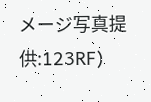メージ写真提供:123RF)